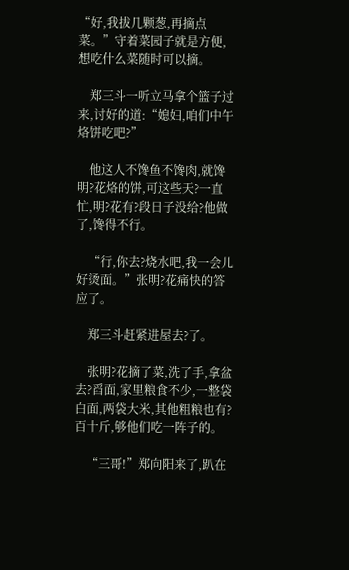“好,我拔几颗葱,再摘点菜。”守着菜园子就是方便,想吃什么菜随时可以摘。

    郑三斗一听立马拿个篮子过来,讨好的道:“媳妇,咱们中午烙饼吃吧?”

    他这人不馋鱼不馋肉,就馋明?花烙的饼,可这些天?一直忙,明?花有?段日子没给?他做了,馋得不行。

    “行,你去?烧水吧,我一会儿好烫面。”张明?花痛快的答应了。

    郑三斗赶紧进屋去?了。

    张明?花摘了菜,洗了手,拿盆去?舀面,家里粮食不少,一整袋白面,两袋大米,其他粗粮也有?百十斤,够他们吃一阵子的。

    “三哥!”郑向阳来了,趴在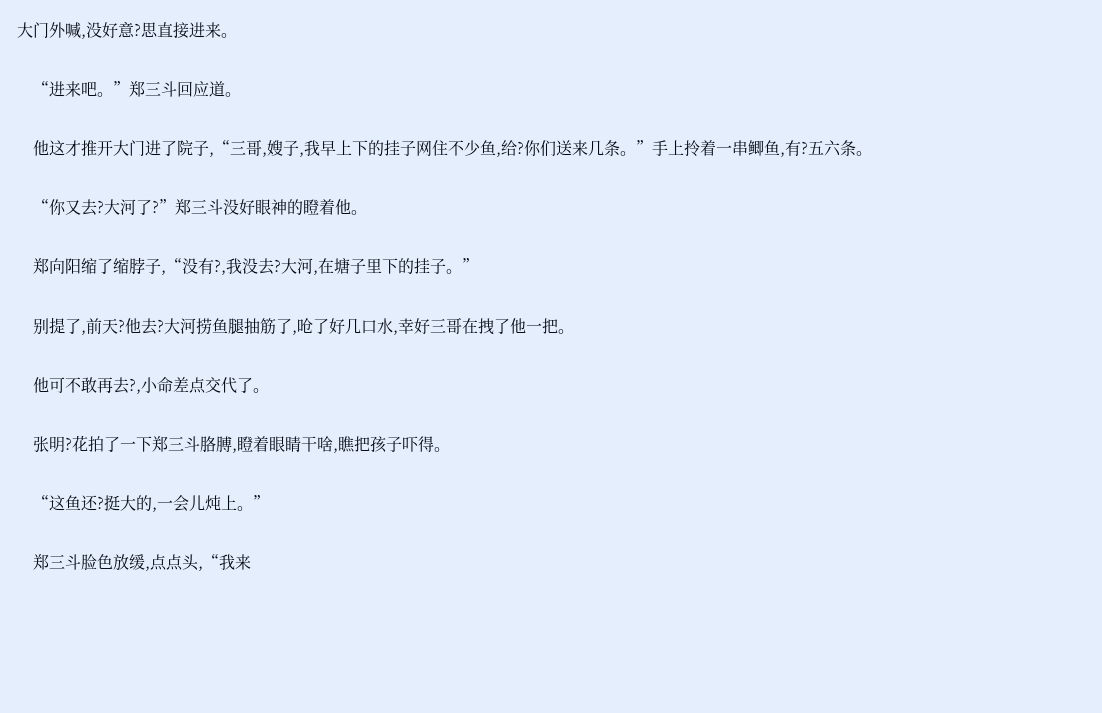大门外喊,没好意?思直接进来。

    “进来吧。”郑三斗回应道。

    他这才推开大门进了院子,“三哥,嫂子,我早上下的挂子网住不少鱼,给?你们送来几条。”手上拎着一串鲫鱼,有?五六条。

    “你又去?大河了?”郑三斗没好眼神的瞪着他。

    郑向阳缩了缩脖子,“没有?,我没去?大河,在塘子里下的挂子。”

    别提了,前天?他去?大河捞鱼腿抽筋了,呛了好几口水,幸好三哥在拽了他一把。

    他可不敢再去?,小命差点交代了。

    张明?花拍了一下郑三斗胳膊,瞪着眼睛干啥,瞧把孩子吓得。

    “这鱼还?挺大的,一会儿炖上。”

    郑三斗脸色放缓,点点头,“我来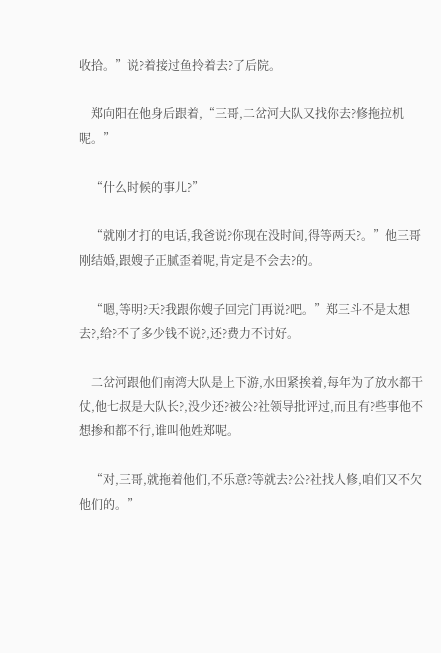收拾。”说?着接过鱼拎着去?了后院。

    郑向阳在他身后跟着,“三哥,二岔河大队又找你去?修拖拉机呢。”

    “什么时候的事儿?”

    “就刚才打的电话,我爸说?你现在没时间,得等两天?。”他三哥刚结婚,跟嫂子正腻歪着呢,肯定是不会去?的。

    “嗯,等明?天?我跟你嫂子回完门再说?吧。”郑三斗不是太想去?,给?不了多少钱不说?,还?费力不讨好。

    二岔河跟他们南湾大队是上下游,水田紧挨着,每年为了放水都干仗,他七叔是大队长?,没少还?被公?社领导批评过,而且有?些事他不想掺和都不行,谁叫他姓郑呢。

    “对,三哥,就拖着他们,不乐意?等就去?公?社找人修,咱们又不欠他们的。”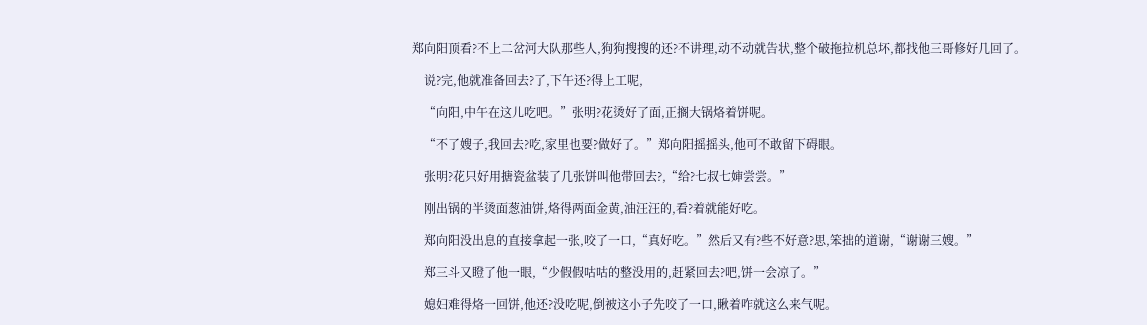郑向阳顶看?不上二岔河大队那些人,狗狗搜搜的还?不讲理,动不动就告状,整个破拖拉机总坏,都找他三哥修好几回了。

    说?完,他就准备回去?了,下午还?得上工呢,

    “向阳,中午在这儿吃吧。”张明?花烫好了面,正搁大锅烙着饼呢。

    “不了嫂子,我回去?吃,家里也要?做好了。”郑向阳摇摇头,他可不敢留下碍眼。

    张明?花只好用搪瓷盆装了几张饼叫他带回去?,“给?七叔七婶尝尝。”

    刚出锅的半烫面葱油饼,烙得两面金黄,油汪汪的,看?着就能好吃。

    郑向阳没出息的直接拿起一张,咬了一口,“真好吃。”然后又有?些不好意?思,笨拙的道谢,“谢谢三嫂。”

    郑三斗又瞪了他一眼,“少假假咕咕的整没用的,赶紧回去?吧,饼一会凉了。”

    媳妇难得烙一回饼,他还?没吃呢,倒被这小子先咬了一口,瞅着咋就这么来气呢。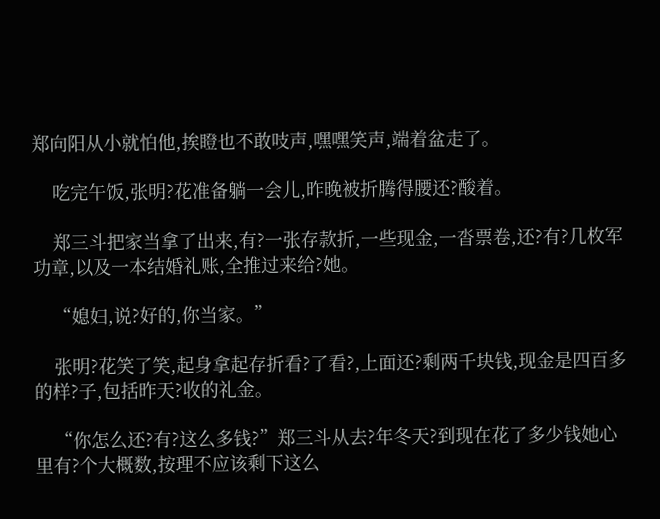郑向阳从小就怕他,挨瞪也不敢吱声,嘿嘿笑声,端着盆走了。

    吃完午饭,张明?花准备躺一会儿,昨晚被折腾得腰还?酸着。

    郑三斗把家当拿了出来,有?一张存款折,一些现金,一沓票卷,还?有?几枚军功章,以及一本结婚礼账,全推过来给?她。

    “媳妇,说?好的,你当家。”

    张明?花笑了笑,起身拿起存折看?了看?,上面还?剩两千块钱,现金是四百多的样?子,包括昨天?收的礼金。

    “你怎么还?有?这么多钱?”郑三斗从去?年冬天?到现在花了多少钱她心里有?个大概数,按理不应该剩下这么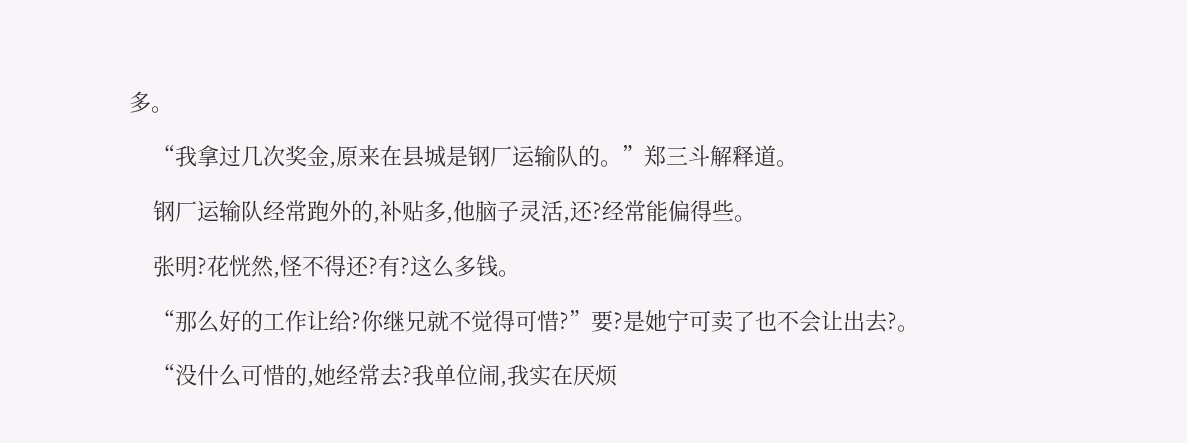多。

    “我拿过几次奖金,原来在县城是钢厂运输队的。”郑三斗解释道。

    钢厂运输队经常跑外的,补贴多,他脑子灵活,还?经常能偏得些。

    张明?花恍然,怪不得还?有?这么多钱。

    “那么好的工作让给?你继兄就不觉得可惜?”要?是她宁可卖了也不会让出去?。

    “没什么可惜的,她经常去?我单位闹,我实在厌烦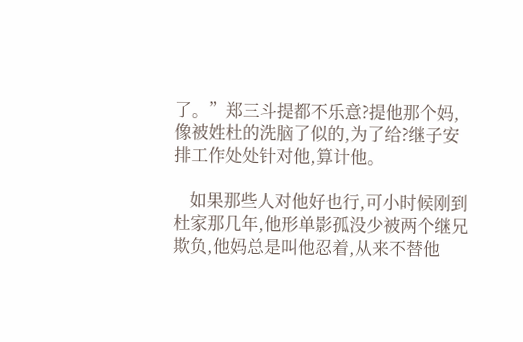了。”郑三斗提都不乐意?提他那个妈,像被姓杜的洗脑了似的,为了给?继子安排工作处处针对他,算计他。

    如果那些人对他好也行,可小时候刚到杜家那几年,他形单影孤没少被两个继兄欺负,他妈总是叫他忍着,从来不替他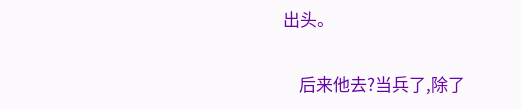出头。

    后来他去?当兵了,除了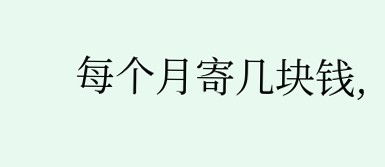每个月寄几块钱,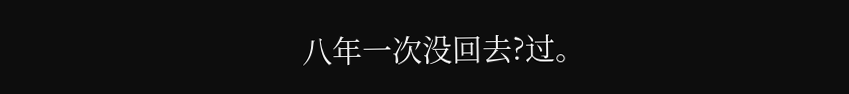八年一次没回去?过。